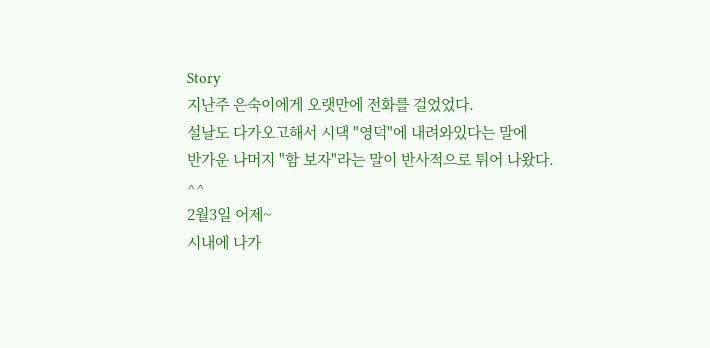Story
지난주 은숙이에게 오랫만에 전화를 걸었었다.
설날도 다가오고해서 시댁 "영덕"에 내려와있다는 말에
반가운 나머지 "함 보자"라는 말이 반사적으로 튀어 나왔다. ^^
2월3일 어제~
시내에 나가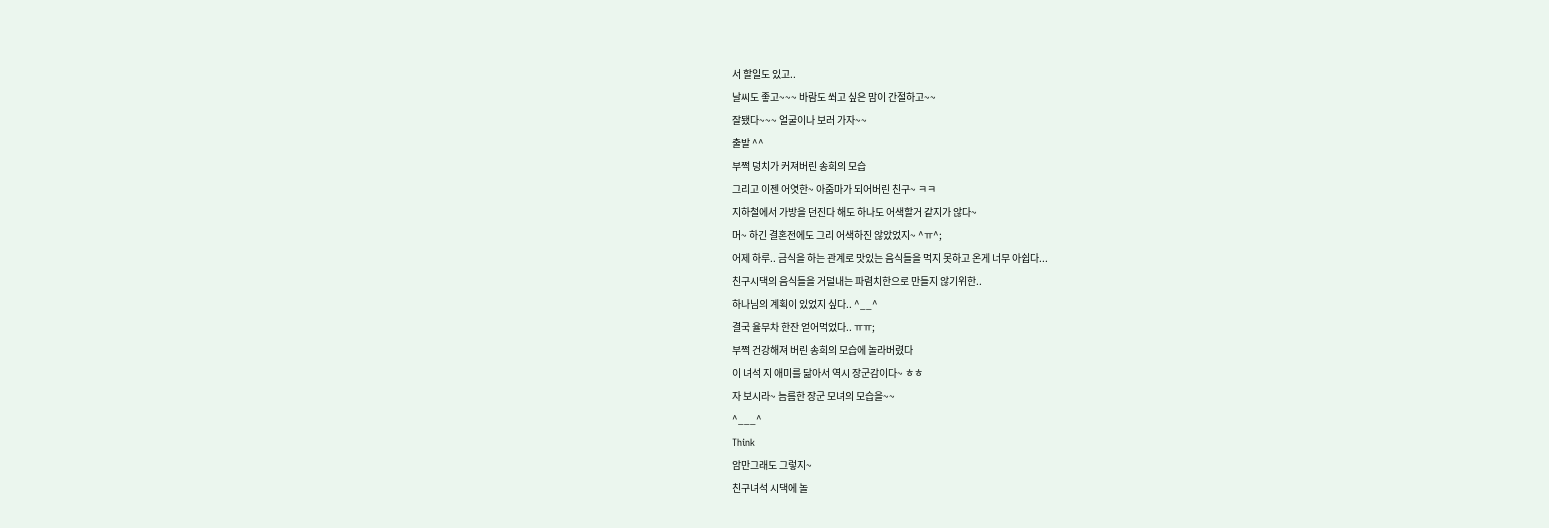서 할일도 있고..
날씨도 좋고~~~ 바람도 쐬고 싶은 맘이 간절하고~~
잘됐다~~~ 얼굴이나 보러 가자~~
출발 ^^
부쩍 덩치가 커져버린 송희의 모습
그리고 이젠 어엿한~ 아줌마가 되어버린 친구~ ㅋㅋ
지하철에서 가방을 던진다 해도 하나도 어색할거 같지가 않다~
머~ 하긴 결혼전에도 그리 어색하진 않았었지~ ^ㅠ^;
어제 하루.. 금식을 하는 관계로 맛있는 음식들을 먹지 못하고 온게 너무 아쉽다...
친구시댁의 음식들을 거덜내는 파렴치한으로 만들지 않기위한..
하나님의 계획이 있었지 싶다.. ^__^
결국 율무차 한잔 얻어먹었다.. ㅠㅠ;
부쩍 건강해져 버린 송희의 모습에 놀라버렸다
이 녀석 지 애미를 닮아서 역시 장군감이다~ ㅎㅎ
자 보시라~ 늠름한 장군 모녀의 모습을~~
^___^
Think
암만그래도 그렇지~
친구녀석 시댁에 놀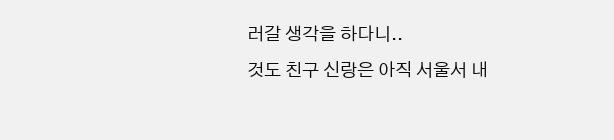러갈 생각을 하다니..
것도 친구 신랑은 아직 서울서 내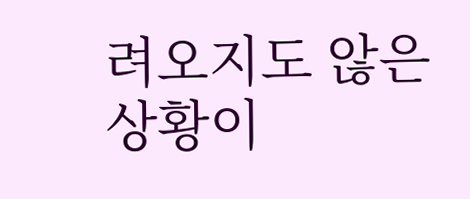려오지도 않은 상황이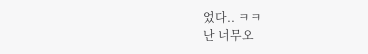었다.. ㅋㅋ
난 너무오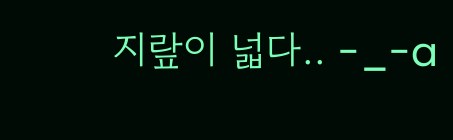지랖이 넓다.. -_-a